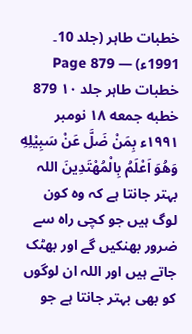خطبات طاہر (جلد 10۔ 1991ء) — Page 879
خطبات طاہر جلد ۱۰ 879 خطبه جمعه ۱۸ نومبر ۱۹۹۱ء بِمَنْ ضَلَّ عَنْ سَبِيْلِهِ وَهُوَ اَعْلَمُ بِالْمُهْتَدِينَ اللہ بہتر جانتا ہے کہ وہ کون لوگ ہیں جو کچی راہ سے ضرور بھنکیں گے اور بھٹک جاتے ہیں اور اللہ ان لوگوں کو بھی بہتر جانتا ہے جو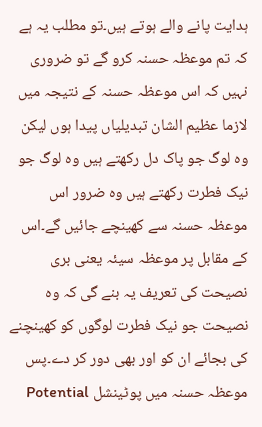ہدایت پانے والے ہوتے ہیں۔تو مطلب یہ ہے کہ تم موعظہ حسنہ کرو گے تو ضروری نہیں کہ اس موعظہ حسنہ کے نتیجہ میں لازما عظیم الشان تبدیلیاں پیدا ہوں لیکن وہ لوگ جو پاک دل رکھتے ہیں وہ لوگ جو نیک فطرت رکھتے ہیں وہ ضرور اس موعظہ حسنہ سے کھینچے جائیں گے۔اس کے مقابل پر موعظہ سیئہ یعنی بری نصیحت کی تعریف یہ بنے گی کہ وہ نصیحت جو نیک فطرت لوگوں کو کھینچنے کی بجائے ان کو اور بھی دور کر دے۔پس موعظہ حسنہ میں پوٹینشل Potential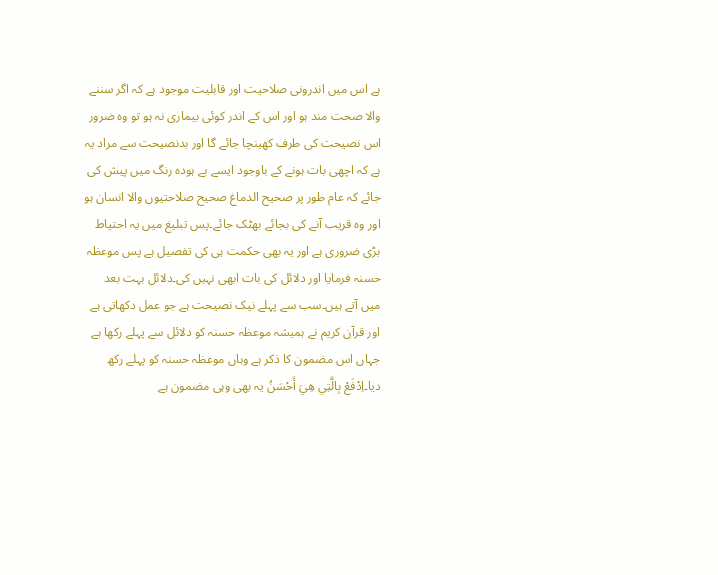ہے اس میں اندرونی صلاحیت اور قابلیت موجود ہے کہ اگر سننے والا صحت مند ہو اور اس کے اندر کوئی بیماری نہ ہو تو وہ ضرور اس نصیحت کی طرف کھینچا جائے گا اور بدنصیحت سے مراد یہ ہے کہ اچھی بات ہونے کے باوجود ایسے بے ہودہ رنگ میں پیش کی جائے کہ عام طور پر صحیح الدماغ صحیح صلاحتیوں والا انسان ہو اور وہ قریب آنے کی بجائے بھٹک جائے۔پس تبلیغ میں یہ احتیاط بڑی ضروری ہے اور یہ بھی حکمت ہی کی تفصیل ہے پس موعظہ حسنہ فرمایا اور دلائل کی بات ابھی نہیں کی۔دلائل بہت بعد میں آتے ہیں۔سب سے پہلے نیک نصیحت ہے جو عمل دکھاتی ہے اور قرآن کریم نے ہمیشہ موعظہ حسنہ کو دلائل سے پہلے رکھا ہے جہاں اس مضمون کا ذکر ہے وہاں موعظہ حسنہ کو پہلے رکھ دیا۔اِدْفَعْ بِالَّتِي هِيَ أَحْسَنُ یہ بھی وہی مضمون ہے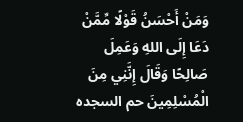وَمَنْ أَحْسَنُ قَوْلًا مِّمَّنْ دَعَا إِلَى اللهِ وَعَمِلَ صَالِحًا وَقَالَ إِنَّنِي مِنَ الْمُسْلِمِينَ حم السجدہ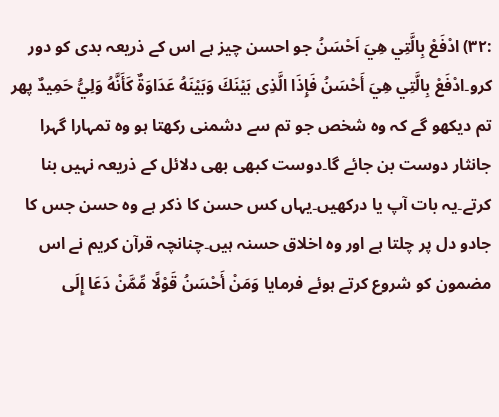:۳۲) ادْفَعْ بِالَّتِي هِيَ اَحْسَنُ جو احسن چیز ہے اس کے ذریعہ بدی کو دور کرو۔ادْفَعْ بِالَّتِي هِيَ أَحْسَنُ فَإِذَا الَّذِى بَيْنَكَ وَبَيْنَهُ عَدَاوَةٌ كَأَنَّهُ وَلِيُّ حَمِيدٌ پھر تم دیکھو گے کہ وہ شخص جو تم سے دشمنی رکھتا ہو وہ تمہارا گہرا جانثار دوست بن جائے گا۔دوست کبھی بھی دلائل کے ذریعہ نہیں بنا کرتے۔یہ بات آپ یا درکھیں۔یہاں کس حسن کا ذکر ہے وہ حسن جس کا جادو دل پر چلتا ہے اور وہ اخلاق حسنہ ہیں۔چنانچہ قرآن کریم نے اس مضمون کو شروع کرتے ہوئے فرمایا وَمَنْ أَحْسَنُ قَوْلًا مِّمَّنْ دَعَا إِلَى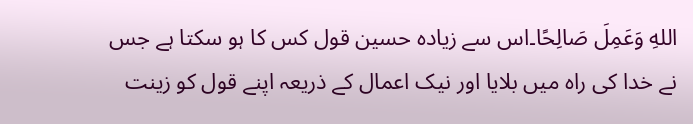اللهِ وَعَمِلَ صَالِحًا۔اس سے زیادہ حسین قول کس کا ہو سکتا ہے جس نے خدا کی راہ میں بلایا اور نیک اعمال کے ذریعہ اپنے قول کو زینت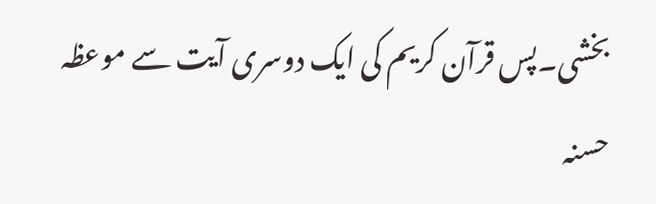بخشی۔پس قرآن کریم کی ایک دوسری آیت سے موعظہ حسنہ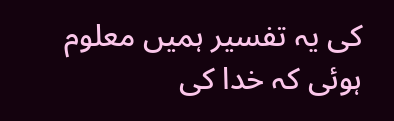کی یہ تفسیر ہمیں معلوم ہوئی کہ خدا کی